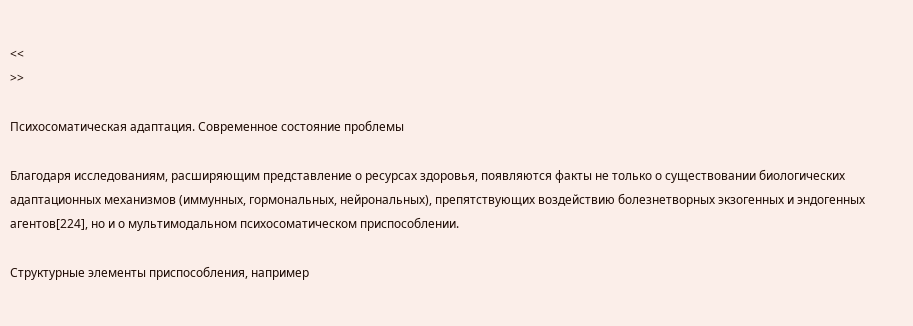<<
>>

Психосоматическая адаптация. Современное состояние проблемы

Благодаря исследованиям, расширяющим представление о ресурсах здоровья, появляются факты не только о существовании биологических адаптационных механизмов (иммунных, гормональных, нейрональных), препятствующих воздействию болезнетворных экзогенных и эндогенных агентов[224], но и о мультимодальном психосоматическом приспособлении.

Структурные элементы приспособления, например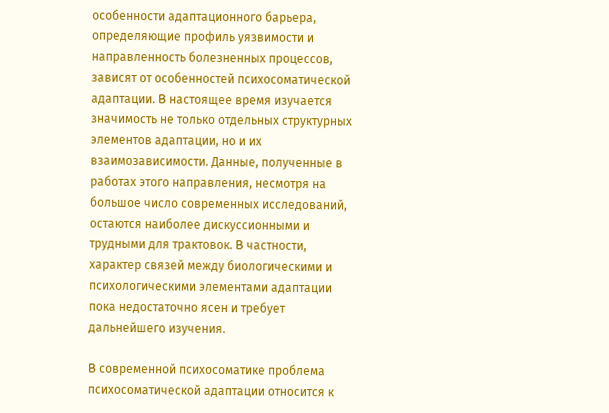особенности адаптационного барьера, определяющие профиль уязвимости и направленность болезненных процессов, зависят от особенностей психосоматической адаптации. B настоящее время изучается значимость не только отдельных структурных элементов адаптации, но и их взаимозависимости. Данные, полученные в работах этого направления, несмотря на большое число современных исследований, остаются наиболее дискуссионными и трудными для трактовок. B частности, характер связей между биологическими и психологическими элементами адаптации пока недостаточно ясен и требует дальнейшего изучения.

B современной психосоматике проблема психосоматической адаптации относится к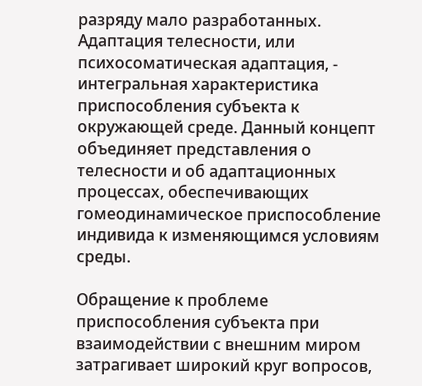разряду мало разработанных. Адаптация телесности, или психосоматическая адаптация, - интегральная характеристика приспособления субъекта к окружающей среде. Данный концепт объединяет представления о телесности и об адаптационных процессах, обеспечивающих гомеодинамическое приспособление индивида к изменяющимся условиям среды.

Обращение к проблеме приспособления субъекта при взаимодействии с внешним миром затрагивает широкий круг вопросов,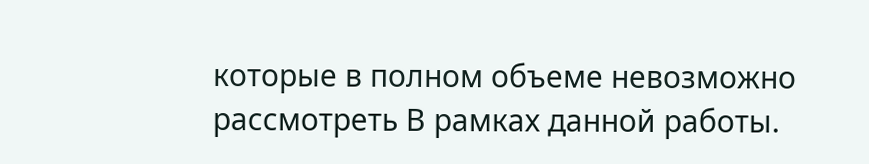которые в полном объеме невозможно рассмотреть B рамках данной работы.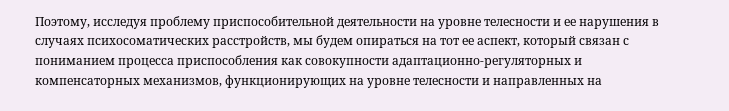Поэтому, исследуя проблему приспособительной деятельности на уровне телесности и ее нарушения в случаях психосоматических расстройств, мы будем опираться на тот ее аспект, который связан с пониманием процесса приспособления как совокупности адаптационно-регуляторных и компенсаторных механизмов, функционирующих на уровне телесности и направленных на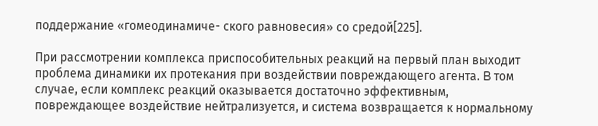поддержание «гомеодинамиче- ского равновесия» со средой[225].

При рассмотрении комплекса приспособительных реакций на первый план выходит проблема динамики их протекания при воздействии повреждающего агента. B том случае, если комплекс реакций оказывается достаточно эффективным, повреждающее воздействие нейтрализуется, и система возвращается к нормальному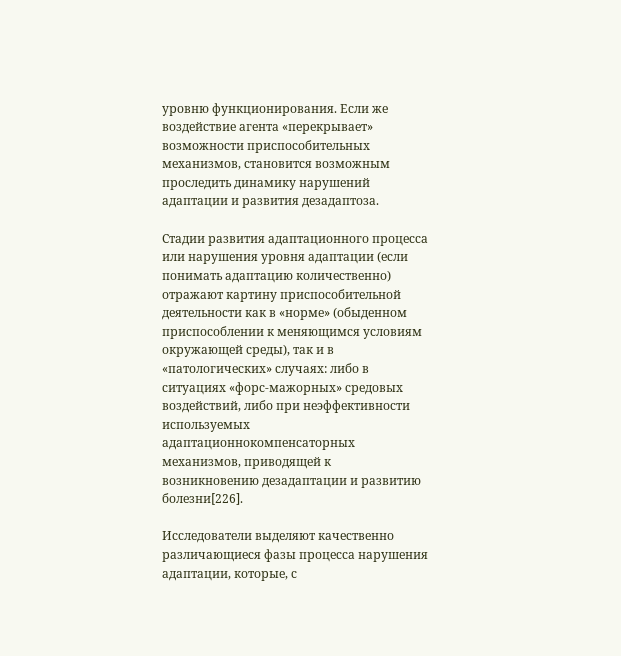уровню функционирования. Если же воздействие агента «перекрывает» возможности приспособительных механизмов, становится возможным проследить динамику нарушений адаптации и развития дезадаптоза.

Стадии развития адаптационного процесса или нарушения уровня адаптации (если понимать адаптацию количественно) отражают картину приспособительной деятельности как в «норме» (обыденном приспособлении к меняющимся условиям окружающей среды), так и в «патологических» случаях: либо в ситуациях «форс-мажорных» средовых воздействий, либо при неэффективности используемых адаптационнокомпенсаторных механизмов, приводящей к возникновению дезадаптации и развитию болезни[226].

Исследователи выделяют качественно различающиеся фазы процесса нарушения адаптации, которые, с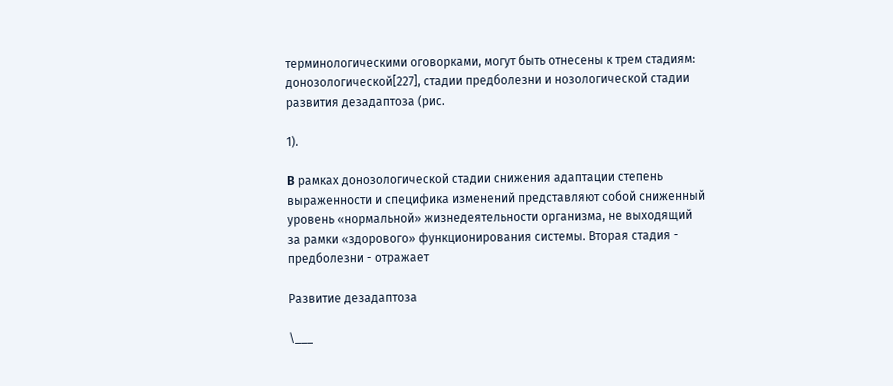терминологическими оговорками, могут быть отнесены к трем стадиям: донозологической[227], стадии предболезни и нозологической стадии развития дезадаптоза (рис.

1).

B рамках донозологической стадии снижения адаптации степень выраженности и специфика изменений представляют собой сниженный уровень «нормальной» жизнедеятельности организма, не выходящий за рамки «здорового» функционирования системы. Вторая стадия - предболезни - отражает

Развитие дезадаптоза

\___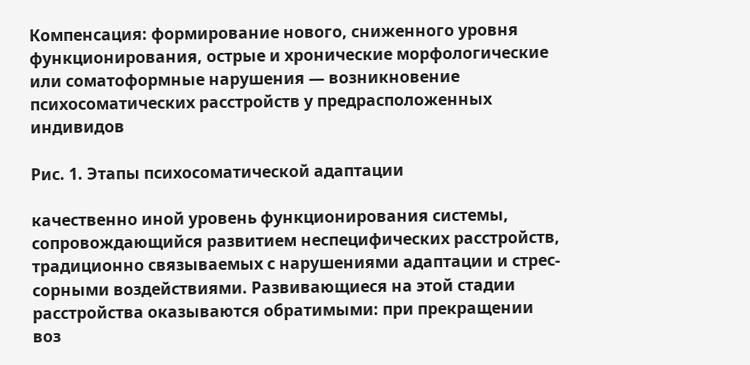Компенсация: формирование нового, сниженного уровня функционирования, острые и хронические морфологические или соматоформные нарушения — возникновение психосоматических расстройств у предрасположенных индивидов

Рис. 1. Этапы психосоматической адаптации

качественно иной уровень функционирования системы, сопровождающийся развитием неспецифических расстройств, традиционно связываемых с нарушениями адаптации и стрес- сорными воздействиями. Развивающиеся на этой стадии расстройства оказываются обратимыми: при прекращении воз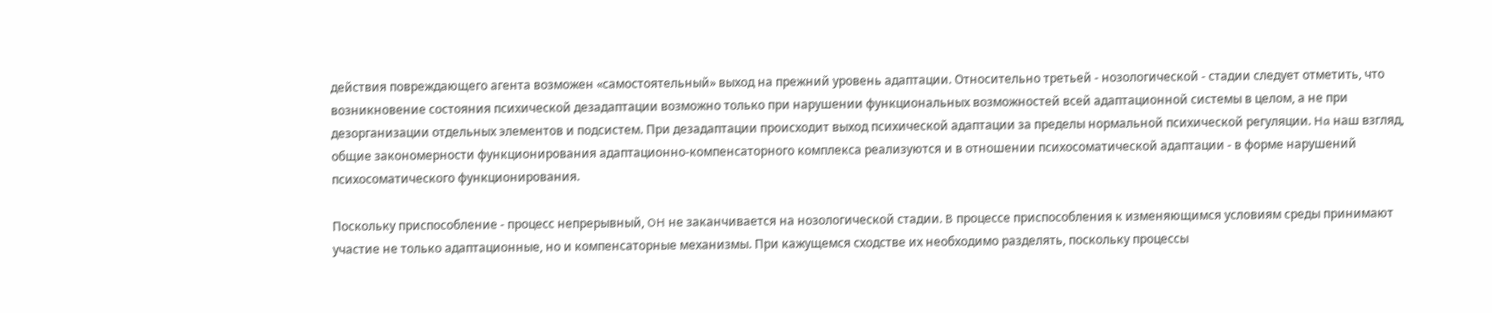действия повреждающего агента возможен «самостоятельный» выход на прежний уровень адаптации. Относительно третьей - нозологической - стадии следует отметить, что возникновение состояния психической дезадаптации возможно только при нарушении функциональных возможностей всей адаптационной системы в целом, а не при дезорганизации отдельных элементов и подсистем. При дезадаптации происходит выход психической адаптации за пределы нормальной психической регуляции. Ha наш взгляд, общие закономерности функционирования адаптационно-компенсаторного комплекса реализуются и в отношении психосоматической адаптации - в форме нарушений психосоматического функционирования.

Поскольку приспособление - процесс непрерывный, OH не заканчивается на нозологической стадии. B процессе приспособления к изменяющимся условиям среды принимают участие не только адаптационные, но и компенсаторные механизмы. При кажущемся сходстве их необходимо разделять, поскольку процессы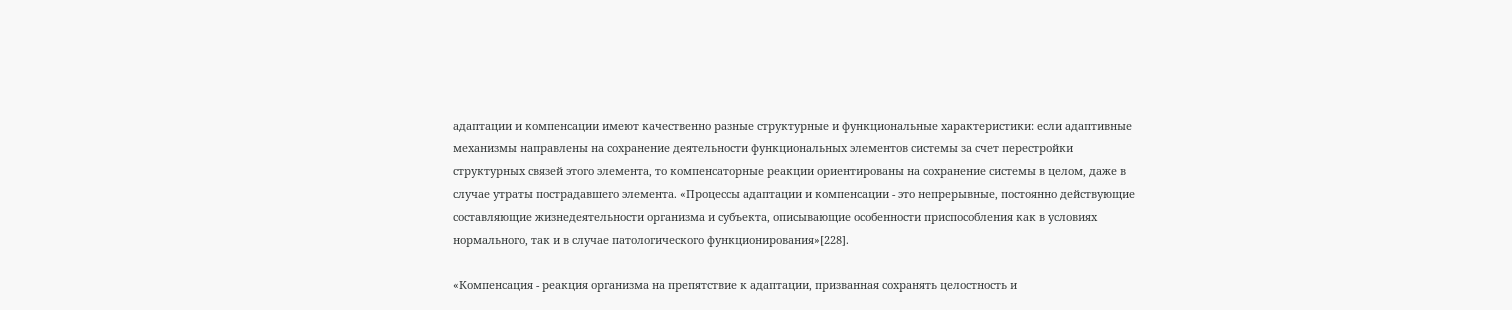адаптации и компенсации имеют качественно разные структурные и функциональные характеристики: если адаптивные механизмы направлены на сохранение деятельности функциональных элементов системы за счет перестройки структурных связей этого элемента, то компенсаторные реакции ориентированы на сохранение системы в целом, даже в случае утраты пострадавшего элемента. «Процессы адаптации и компенсации - это непрерывные, постоянно действующие составляющие жизнедеятельности организма и субъекта, описывающие особенности приспособления как в условиях нормального, так и в случае патологического функционирования»[228].

«Компенсация - реакция организма на препятствие к адаптации, призванная сохранять целостность и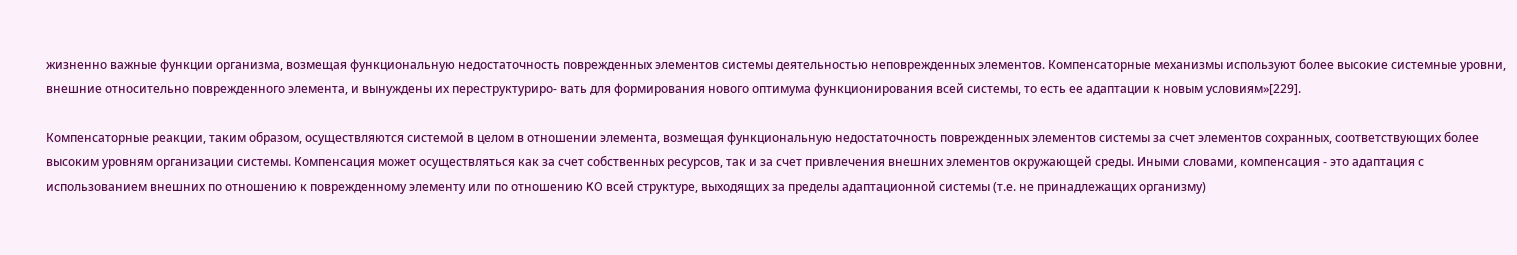жизненно важные функции организма, возмещая функциональную недостаточность поврежденных элементов системы деятельностью неповрежденных элементов. Компенсаторные механизмы используют более высокие системные уровни, внешние относительно поврежденного элемента, и вынуждены их переструктуриро- вать для формирования нового оптимума функционирования всей системы, то есть ее адаптации к новым условиям»[229].

Компенсаторные реакции, таким образом, осуществляются системой в целом в отношении элемента, возмещая функциональную недостаточность поврежденных элементов системы за счет элементов сохранных, соответствующих более высоким уровням организации системы. Компенсация может осуществляться как за счет собственных ресурсов, так и за счет привлечения внешних элементов окружающей среды. Иными словами, компенсация - это адаптация с использованием внешних по отношению к поврежденному элементу или по отношению KO всей структуре, выходящих за пределы адаптационной системы (т.е. не принадлежащих организму)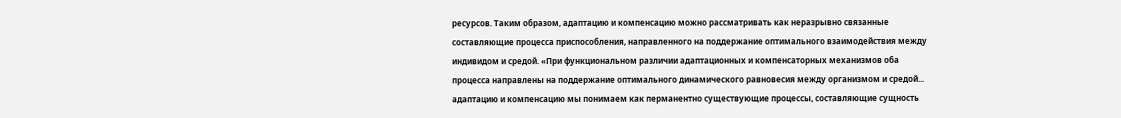ресурсов. Таким образом, адаптацию и компенсацию можно рассматривать как неразрывно связанные составляющие процесса приспособления, направленного на поддержание оптимального взаимодействия между индивидом и средой. «При функциональном различии адаптационных и компенсаторных механизмов оба процесса направлены на поддержание оптимального динамического равновесия между организмом и средой... адаптацию и компенсацию мы понимаем как перманентно существующие процессы, составляющие сущность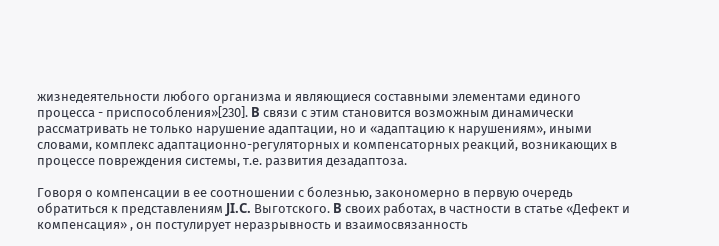жизнедеятельности любого организма и являющиеся составными элементами единого процесса - приспособления»[230]. B связи с этим становится возможным динамически рассматривать не только нарушение адаптации, но и «адаптацию к нарушениям», иными словами, комплекс адаптационно-регуляторных и компенсаторных реакций, возникающих в процессе повреждения системы, т.е. развития дезадаптоза.

Говоря о компенсации в ее соотношении с болезнью, закономерно в первую очередь обратиться к представлениям JI.C. Выготского. B своих работах, в частности в статье «Дефект и компенсация» , он постулирует неразрывность и взаимосвязанность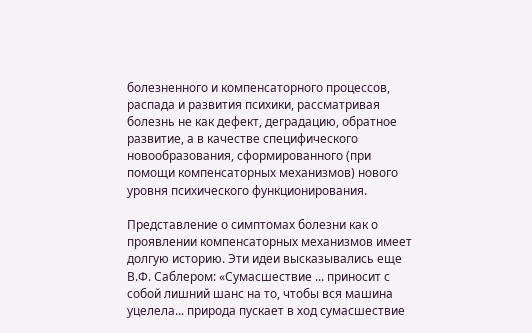болезненного и компенсаторного процессов, распада и развития психики, рассматривая болезнь не как дефект, деградацию, обратное развитие, а в качестве специфического новообразования, сформированного (при помощи компенсаторных механизмов) нового уровня психического функционирования.

Представление о симптомах болезни как о проявлении компенсаторных механизмов имеет долгую историю. Эти идеи высказывались еще В.Ф. Саблером: «Сумасшествие ... приносит с собой лишний шанс на то, чтобы вся машина уцелела... природа пускает в ход сумасшествие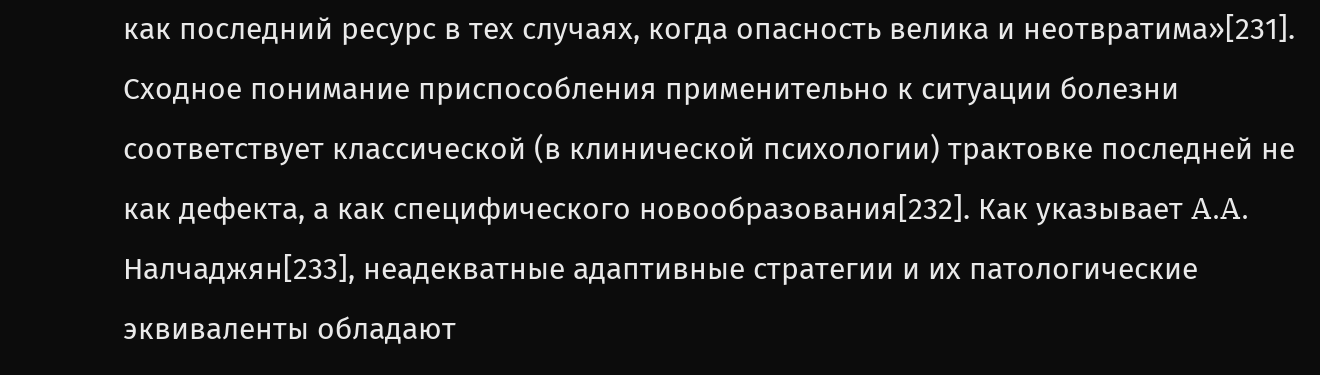как последний ресурс в тех случаях, когда опасность велика и неотвратима»[231]. Сходное понимание приспособления применительно к ситуации болезни соответствует классической (в клинической психологии) трактовке последней не как дефекта, а как специфического новообразования[232]. Как указывает A.A. Налчаджян[233], неадекватные адаптивные стратегии и их патологические эквиваленты обладают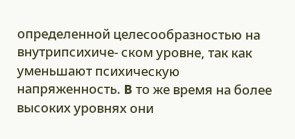определенной целесообразностью на внутрипсихиче- ском уровне, так как уменьшают психическую напряженность. B то же время на более высоких уровнях они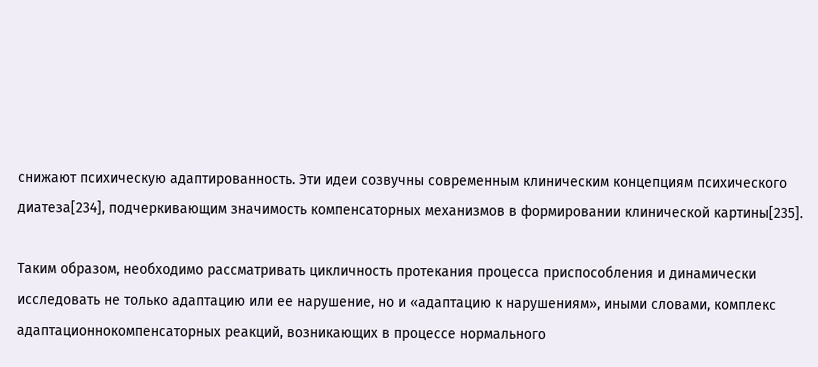снижают психическую адаптированность. Эти идеи созвучны современным клиническим концепциям психического диатеза[234], подчеркивающим значимость компенсаторных механизмов в формировании клинической картины[235].

Таким образом, необходимо рассматривать цикличность протекания процесса приспособления и динамически исследовать не только адаптацию или ее нарушение, но и «адаптацию к нарушениям», иными словами, комплекс адаптационнокомпенсаторных реакций, возникающих в процессе нормального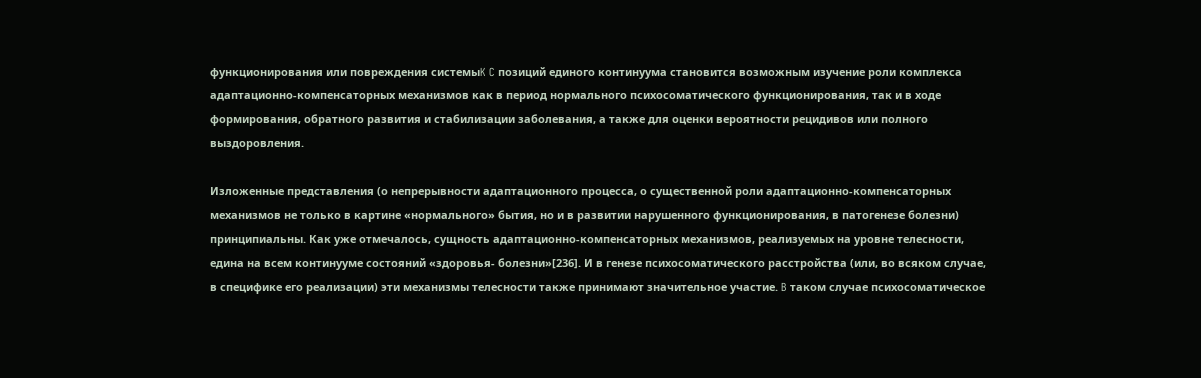функционирования или повреждения системыK C позиций единого континуума становится возможным изучение роли комплекса адаптационно-компенсаторных механизмов как в период нормального психосоматического функционирования, так и в ходе формирования, обратного развития и стабилизации заболевания, а также для оценки вероятности рецидивов или полного выздоровления.

Изложенные представления (о непрерывности адаптационного процесса, о существенной роли адаптационно-компенсаторных механизмов не только в картине «нормального» бытия, но и в развитии нарушенного функционирования, в патогенезе болезни) принципиальны. Как уже отмечалось, сущность адаптационно-компенсаторных механизмов, реализуемых на уровне телесности, едина на всем континууме состояний «здоровья- болезни»[236]. И в генезе психосоматического расстройства (или, во всяком случае, в специфике его реализации) эти механизмы телесности также принимают значительное участие. B таком случае психосоматическое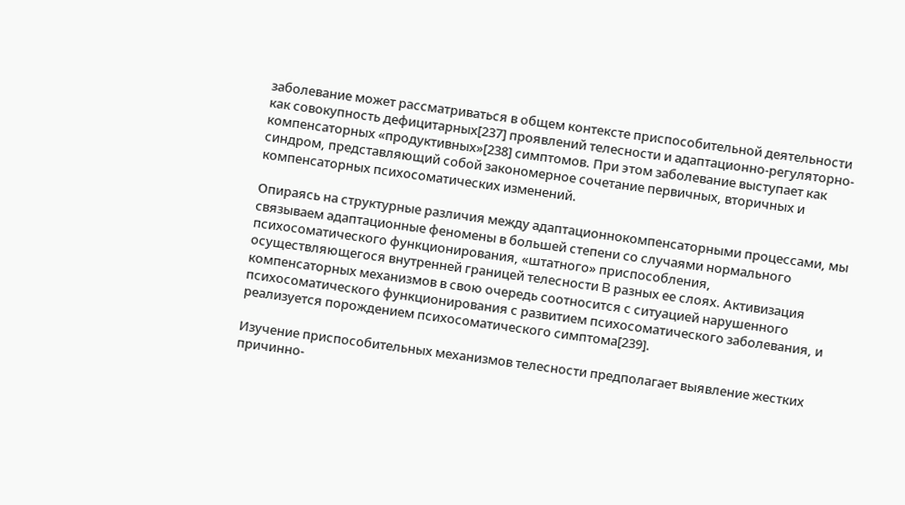заболевание может рассматриваться в общем контексте приспособительной деятельности как совокупность дефицитарных[237] проявлений телесности и адаптационно-регуляторно-компенсаторных «продуктивных»[238] симптомов. При этом заболевание выступает как синдром, представляющий собой закономерное сочетание первичных, вторичных и компенсаторных психосоматических изменений.

Опираясь на структурные различия между адаптационнокомпенсаторными процессами, мы связываем адаптационные феномены в большей степени со случаями нормального психосоматического функционирования, «штатного» приспособления, осуществляющегося внутренней границей телесности B разных ее слоях. Активизация компенсаторных механизмов в свою очередь соотносится с ситуацией нарушенного психосоматического функционирования с развитием психосоматического заболевания, и реализуется порождением психосоматического симптома[239].

Изучение приспособительных механизмов телесности предполагает выявление жестких причинно-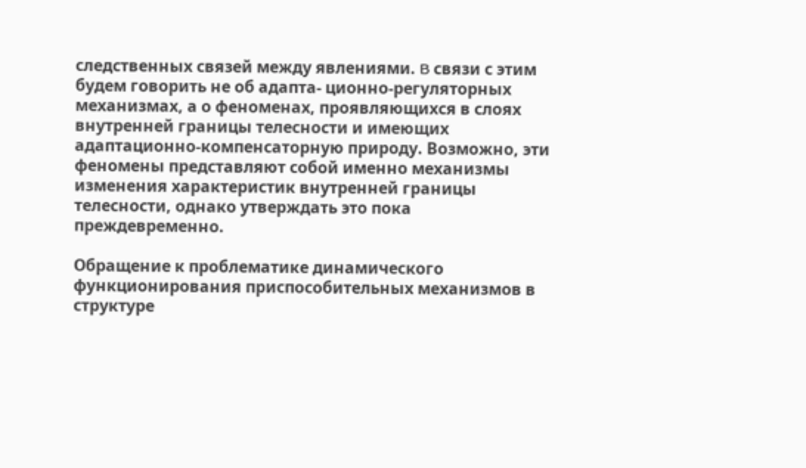следственных связей между явлениями. B связи с этим будем говорить не об адапта- ционно-регуляторных механизмах, а о феноменах, проявляющихся в слоях внутренней границы телесности и имеющих адаптационно-компенсаторную природу. Возможно, эти феномены представляют собой именно механизмы изменения характеристик внутренней границы телесности, однако утверждать это пока преждевременно.

Обращение к проблематике динамического функционирования приспособительных механизмов в структуре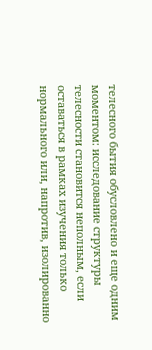телесного бытия обусловлено и еще одним моментом: исследование структуры телесности становится неполным, если оставаться в рамках изучения только нормального или, напротив, изолированно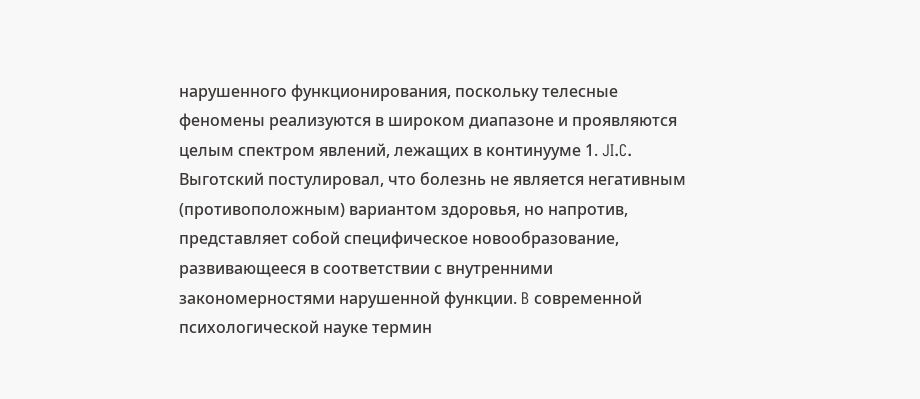нарушенного функционирования, поскольку телесные феномены реализуются в широком диапазоне и проявляются целым спектром явлений, лежащих в континууме 1. JI.C. Выготский постулировал, что болезнь не является негативным (противоположным) вариантом здоровья, но напротив, представляет собой специфическое новообразование, развивающееся в соответствии с внутренними закономерностями нарушенной функции. B современной психологической науке термин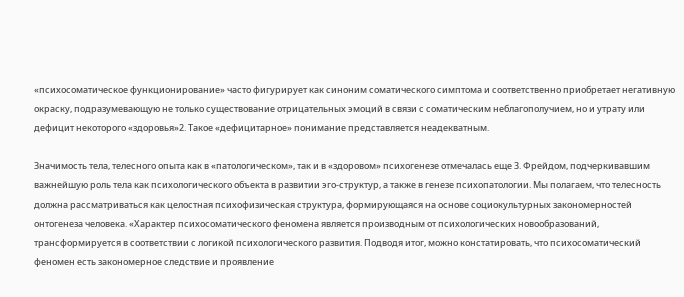«психосоматическое функционирование» часто фигурирует как синоним соматического симптома и соответственно приобретает негативную окраску, подразумевающую не только существование отрицательных эмоций в связи с соматическим неблагополучием, но и утрату или дефицит некоторого «здоровья»2. Такое «дефицитарное» понимание представляется неадекватным.

Значимость тела, телесного опыта как в «патологическом», так и в «здоровом» психогенезе отмечалась еще 3. Фрейдом, подчеркивавшим важнейшую роль тела как психологического объекта в развитии эго-структур, а также в генезе психопатологии. Мы полагаем, что телесность должна рассматриваться как целостная психофизическая структура, формирующаяся на основе социокультурных закономерностей онтогенеза человека. «Характер психосоматического феномена является производным от психологических новообразований, трансформируется в соответствии с логикой психологического развития. Подводя итог, можно констатировать, что психосоматический феномен есть закономерное следствие и проявление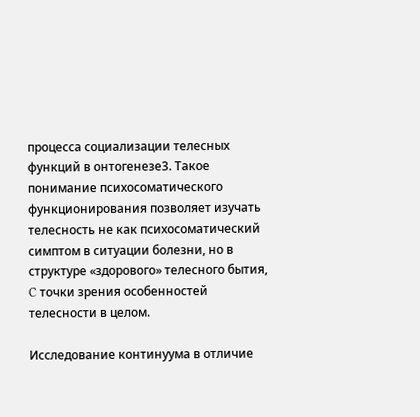процесса социализации телесных функций в онтогенезе3. Такое понимание психосоматического функционирования позволяет изучать телесность не как психосоматический симптом в ситуации болезни, но в структуре «здорового» телесного бытия, C точки зрения особенностей телесности в целом.

Исследование континуума в отличие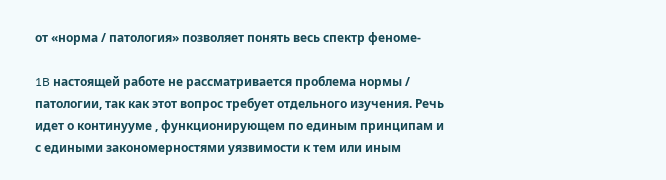от «норма / патология» позволяет понять весь спектр феноме-

1B настоящей работе не рассматривается проблема нормы / патологии, так как этот вопрос требует отдельного изучения. Речь идет о континууме , функционирующем по единым принципам и с едиными закономерностями уязвимости к тем или иным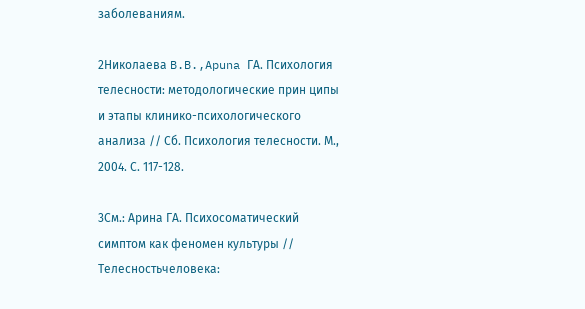заболеваниям.

2Николаева B.B.,Apuna ГА. Психология телесности: методологические прин ципы и этапы клинико-психологического анализа // Сб. Психология телесности. М., 2004. С. 117-128.

3См.: Арина ГА. Психосоматический симптом как феномен культуры // Телесностьчеловека: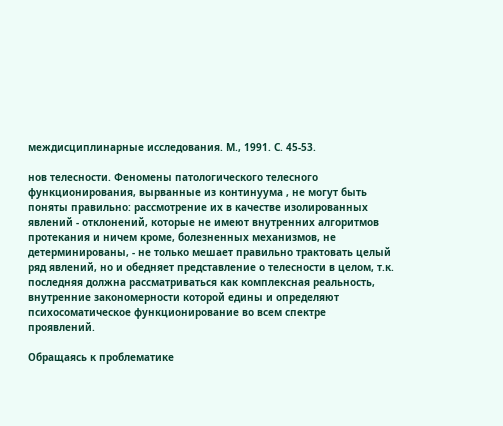междисциплинарные исследования. М., 1991. С. 45-53.

нов телесности. Феномены патологического телесного функционирования, вырванные из континуума , не могут быть поняты правильно: рассмотрение их в качестве изолированных явлений - отклонений, которые не имеют внутренних алгоритмов протекания и ничем кроме, болезненных механизмов, не детерминированы, - не только мешает правильно трактовать целый ряд явлений, но и обедняет представление о телесности в целом, т.к. последняя должна рассматриваться как комплексная реальность, внутренние закономерности которой едины и определяют психосоматическое функционирование во всем спектре проявлений.

Обращаясь к проблематике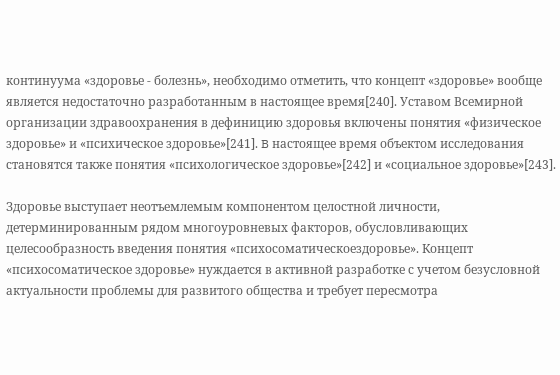континуума «здоровье - болезнь», необходимо отметить, что концепт «здоровье» вообще является недостаточно разработанным в настоящее время[240]. Уставом Всемирной организации здравоохранения в дефиницию здоровья включены понятия «физическое здоровье» и «психическое здоровье»[241]. B настоящее время объектом исследования становятся также понятия «психологическое здоровье»[242] и «социальное здоровье»[243].

Здоровье выступает неотъемлемым компонентом целостной личности, детерминированным рядом многоуровневых факторов, обусловливающих целесообразность введения понятия «психосоматическоездоровье». Концепт «психосоматическое здоровье» нуждается в активной разработке с учетом безусловной актуальности проблемы для развитого общества и требует пересмотра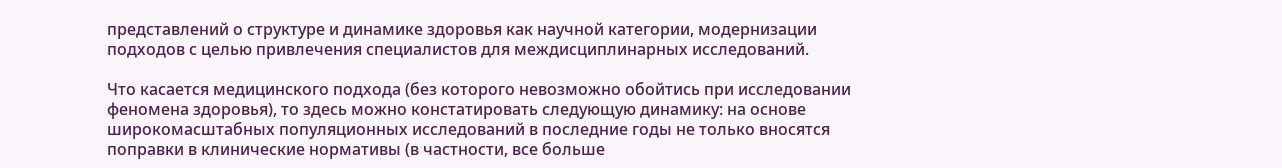представлений о структуре и динамике здоровья как научной категории, модернизации подходов с целью привлечения специалистов для междисциплинарных исследований.

Что касается медицинского подхода (без которого невозможно обойтись при исследовании феномена здоровья), то здесь можно констатировать следующую динамику: на основе широкомасштабных популяционных исследований в последние годы не только вносятся поправки в клинические нормативы (в частности, все больше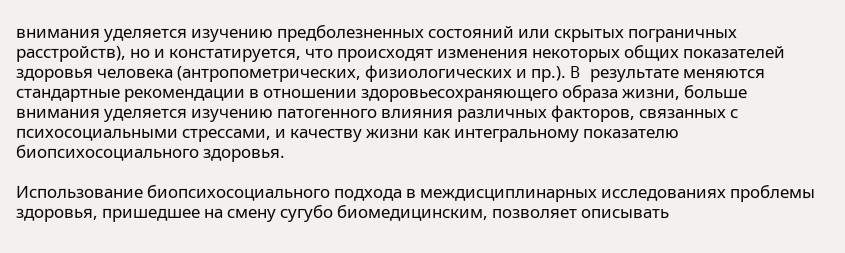внимания уделяется изучению предболезненных состояний или скрытых пограничных расстройств), но и констатируется, что происходят изменения некоторых общих показателей здоровья человека (антропометрических, физиологических и пр.). B результате меняются стандартные рекомендации в отношении здоровьесохраняющего образа жизни, больше внимания уделяется изучению патогенного влияния различных факторов, связанных с психосоциальными стрессами, и качеству жизни как интегральному показателю биопсихосоциального здоровья.

Использование биопсихосоциального подхода в междисциплинарных исследованиях проблемы здоровья, пришедшее на смену сугубо биомедицинским, позволяет описывать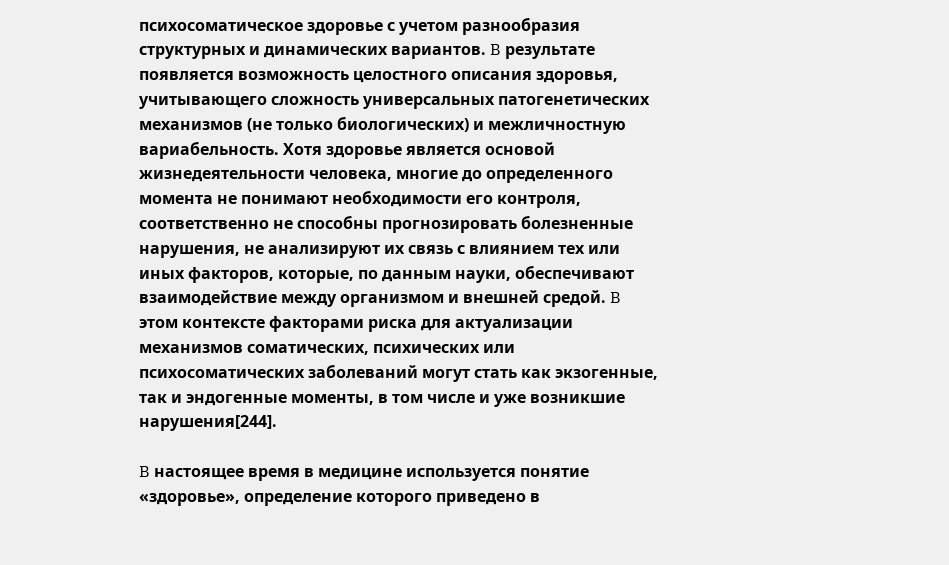психосоматическое здоровье с учетом разнообразия структурных и динамических вариантов. B результате появляется возможность целостного описания здоровья, учитывающего сложность универсальных патогенетических механизмов (не только биологических) и межличностную вариабельность. Хотя здоровье является основой жизнедеятельности человека, многие до определенного момента не понимают необходимости его контроля, соответственно не способны прогнозировать болезненные нарушения, не анализируют их связь с влиянием тех или иных факторов, которые, по данным науки, обеспечивают взаимодействие между организмом и внешней средой. B этом контексте факторами риска для актуализации механизмов соматических, психических или психосоматических заболеваний могут стать как экзогенные, так и эндогенные моменты, в том числе и уже возникшие нарушения[244].

B настоящее время в медицине используется понятие «здоровье», определение которого приведено в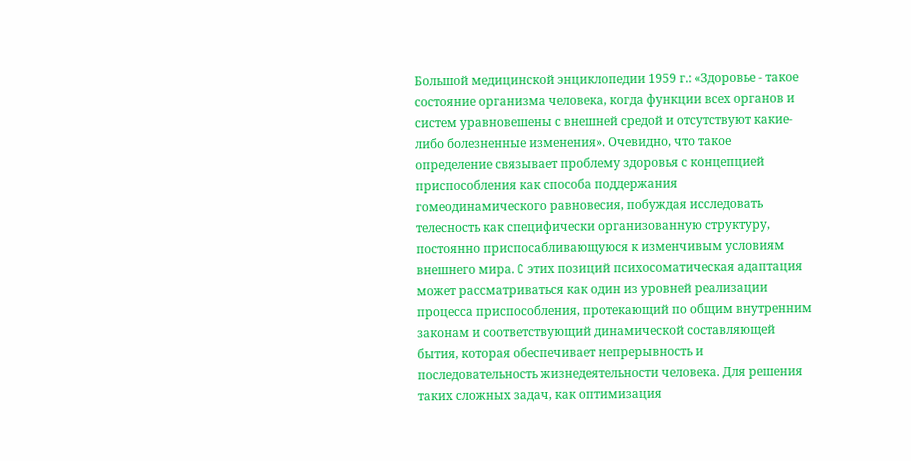Большой медицинской энциклопедии 1959 г.: «Здоровье - такое состояние организма человека, когда функции всех органов и систем уравновешены с внешней средой и отсутствуют какие-либо болезненные изменения». Очевидно, что такое определение связывает проблему здоровья с концепцией приспособления как способа поддержания гомеодинамического равновесия, побуждая исследовать телесность как специфически организованную структуру, постоянно приспосабливающуюся к изменчивым условиям внешнего мира. C этих позиций психосоматическая адаптация может рассматриваться как один из уровней реализации процесса приспособления, протекающий по общим внутренним законам и соответствующий динамической составляющей бытия, которая обеспечивает непрерывность и последовательность жизнедеятельности человека. Для решения таких сложных задач, как оптимизация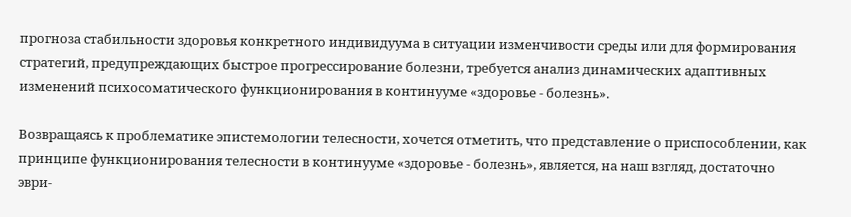прогноза стабильности здоровья конкретного индивидуума в ситуации изменчивости среды или для формирования стратегий, предупреждающих быстрое прогрессирование болезни, требуется анализ динамических адаптивных изменений психосоматического функционирования в континууме «здоровье - болезнь».

Возвращаясь к проблематике эпистемологии телесности, хочется отметить, что представление о приспособлении, как принципе функционирования телесности в континууме «здоровье - болезнь», является, на наш взгляд, достаточно эври-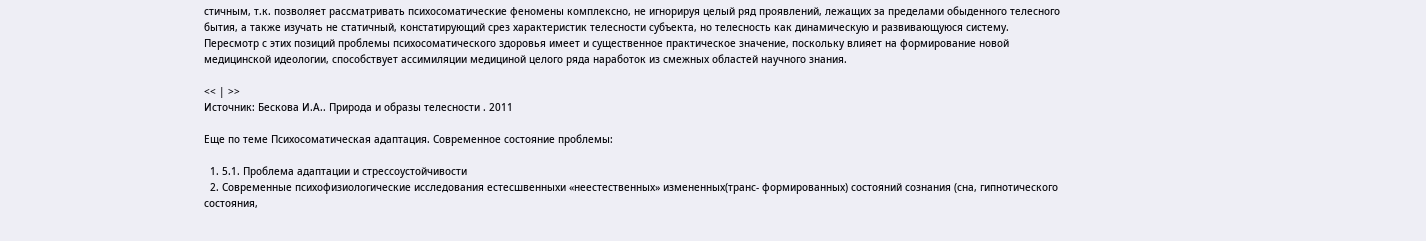стичным, т.к. позволяет рассматривать психосоматические феномены комплексно, не игнорируя целый ряд проявлений, лежащих за пределами обыденного телесного бытия, а также изучать не статичный, констатирующий срез характеристик телесности субъекта, но телесность как динамическую и развивающуюся систему. Пересмотр с этих позиций проблемы психосоматического здоровья имеет и существенное практическое значение, поскольку влияет на формирование новой медицинской идеологии, способствует ассимиляции медициной целого ряда наработок из смежных областей научного знания.

<< | >>
Источник: Бескова И.А.. Природа и образы телесности . 2011

Еще по теме Психосоматическая адаптация. Современное состояние проблемы:

  1. 5.1. Проблема адаптации и стрессоустойчивости
  2. Современные психофизиологические исследования естесшвенныхи «неестественных» измененных(транс- формированных) состояний сознания (сна, гипнотического состояния,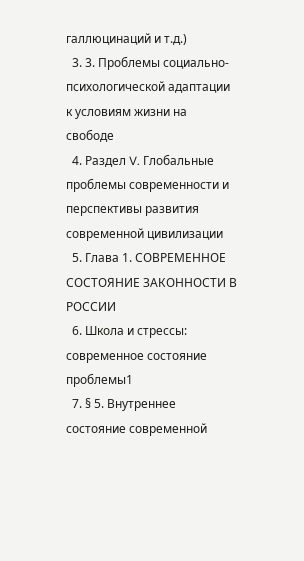галлюцинаций и т.д.)
  3. 3. Проблемы социально-психологической адаптации к условиям жизни на свободе
  4. Раздел V. Глобальные проблемы современности и перспективы развития современной цивилизации
  5. Глава 1. СОВРЕМЕННОЕ СОСТОЯНИЕ ЗАКОННОСТИ В РОССИИ
  6. Школа и стрессы: современное состояние проблемы1
  7. § 5. Внутреннее состояние современной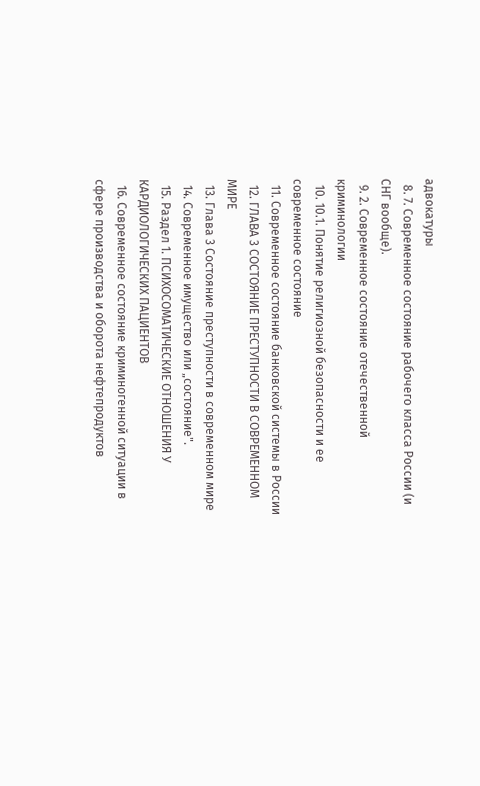адвокатуры
  8. 7. Современное состояние рабочего класса России (и СНГ вообще).
  9. 2. Современное состояние отечественной криминологии
  10. 10.1. Понятие религиозной безопасности и ее современное состояние
  11. Современное состояние банковской системы в России
  12. ГЛАВА 3 СОСТОЯНИЕ ПРЕСТУПНОСТИ В СОВРЕМЕННОМ МИРЕ
  13. Глава 3 Состояние преступности в современном мире
  14. Современное имущество или „состояние".
  15. Раздел 1. ПСИХОСОМАТИЧЕСКИЕ ОТНОШЕНИЯ У КАРДИОЛОГИЧЕСКИХ ПАЦИЕНТОВ
  16. Современное состояние криминогенной ситуации в сфере производства и оборота нефтепродуктов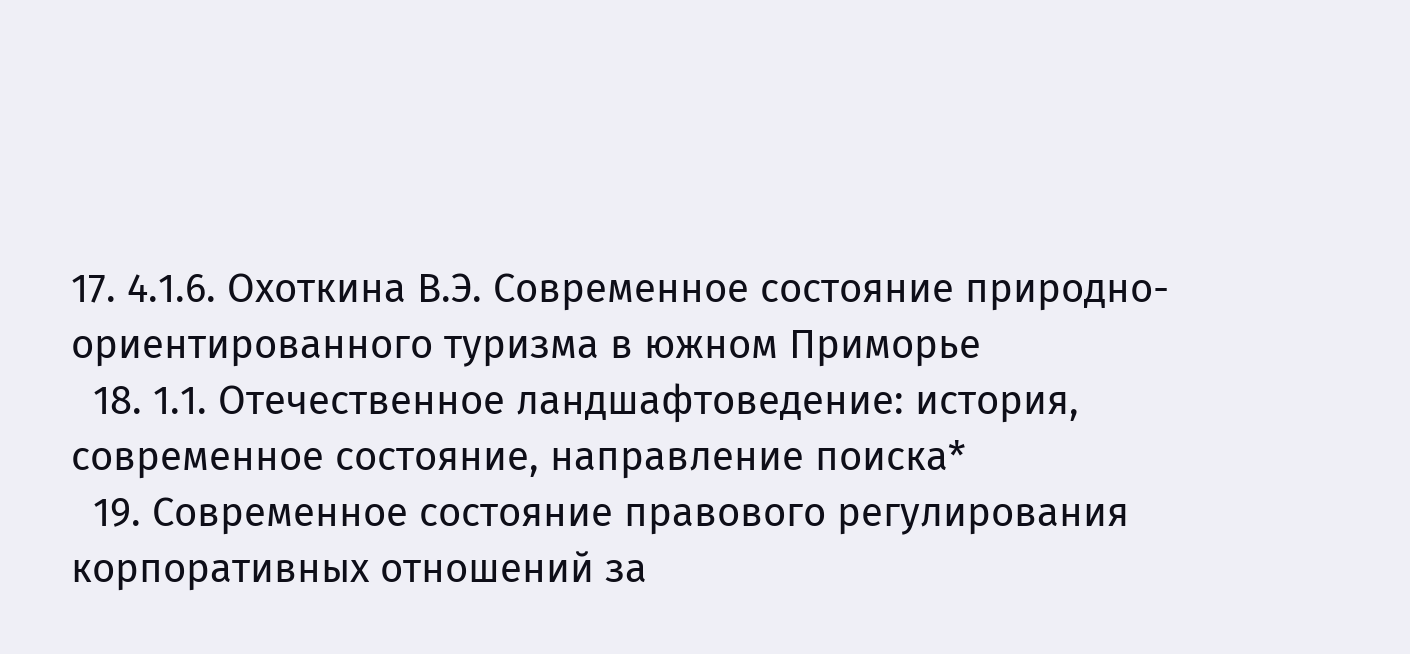17. 4.1.6. Охоткина В.Э. Современное состояние природно-ориентированного туризма в южном Приморье
  18. 1.1. Отечественное ландшафтоведение: история, современное состояние, направление поиска*
  19. Современное состояние правового регулирования корпоративных отношений за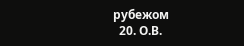рубежом
  20. О.В.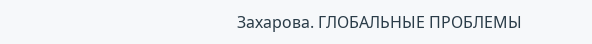Захарова. ГЛОБАЛЬНЫЕ ПРОБЛЕМЫ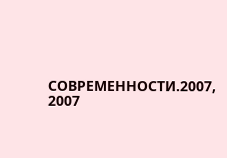СОВРЕМЕННОСТИ.2007, 2007